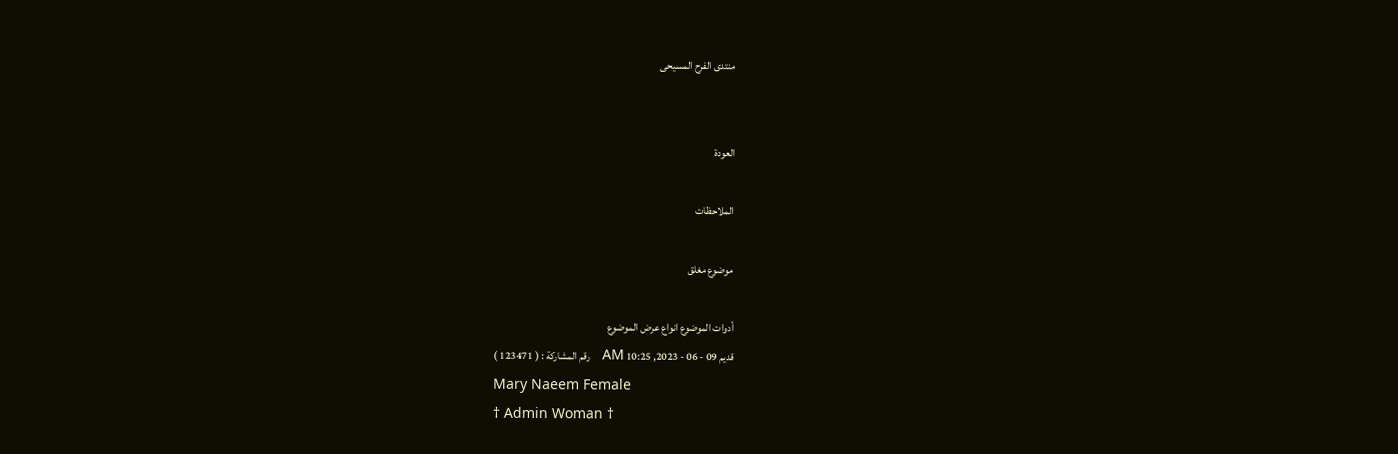منتدى الفرح المسيحى


العودة

الملاحظات

موضوع مغلق

أدوات الموضوع انواع عرض الموضوع
قديم 09 - 06 - 2023, 10:25 AM   رقم المشاركة : ( 123471 )
Mary Naeem Female
† Admin Woman †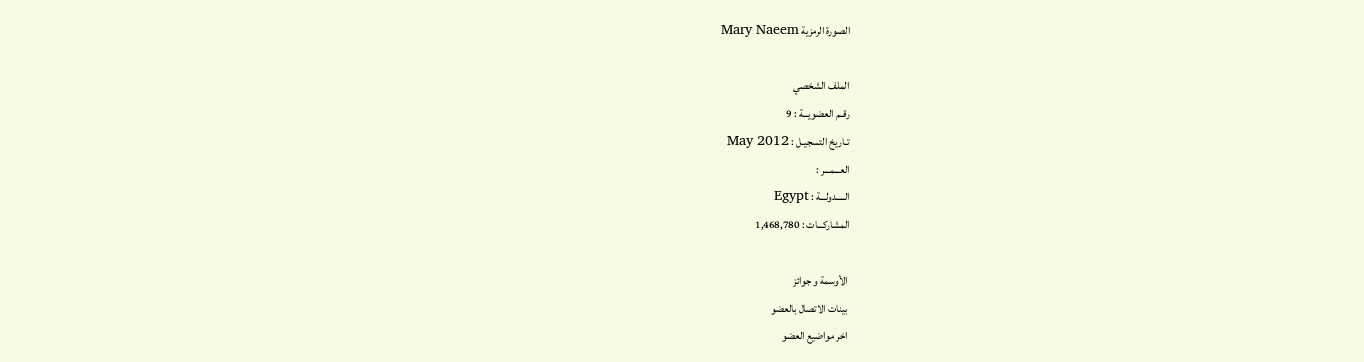الصورة الرمزية Mary Naeem

الملف الشخصي
رقــم العضويـــة : 9
تـاريخ التسجيـل : May 2012
العـــمـــر :
الـــــدولـــة : Egypt
المشاركـــات : 1,468,780

 الأوسمة و جوائز
 بينات الاتصال بالعضو
 اخر مواضيع العضو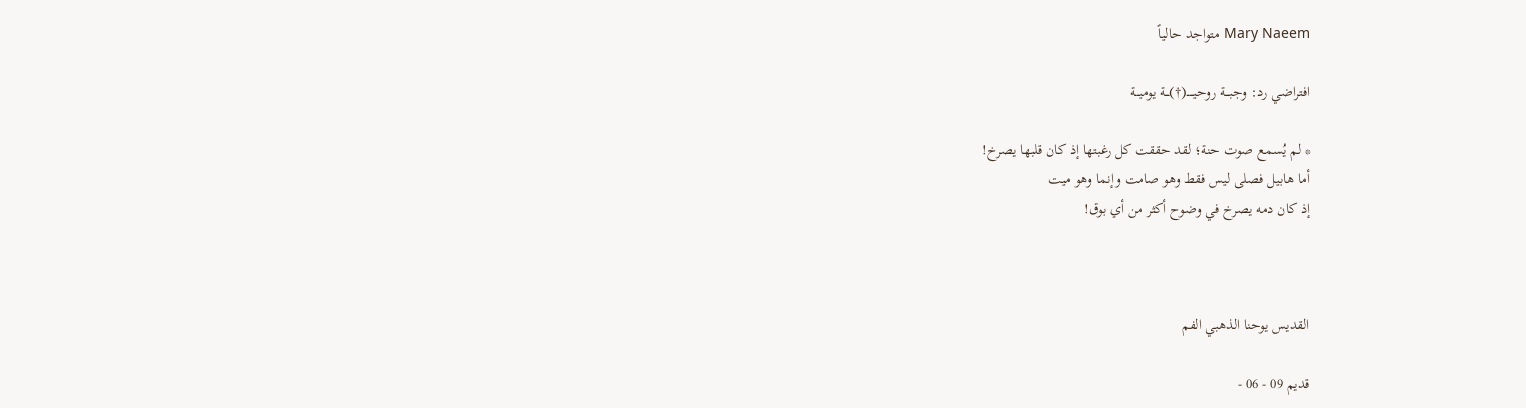Mary Naeem متواجد حالياً

افتراضي رد: وجبـــة روحيـــــ(†)ـــة يوميـــة

* لم يُسمع صوت حنة؛ لقد حققت كل رغبتها إذ كان قلبها يصرخ!
أما هابيل فصلى ليس فقط وهو صامت وإنما وهو ميت
إذ كان دمه يصرخ في وضوح أكثر من أي بوق!



القديس يوحنا الذهبي الفم

قديم 09 - 06 -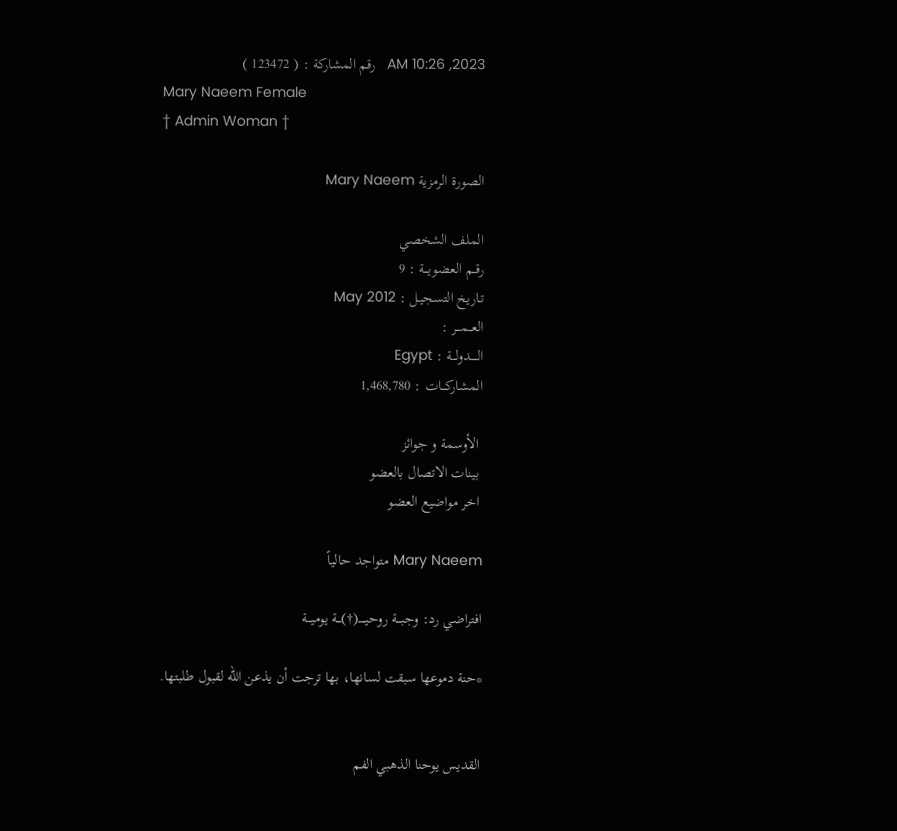2023, 10:26 AM   رقم المشاركة : ( 123472 )
Mary Naeem Female
† Admin Woman †

الصورة الرمزية Mary Naeem

الملف الشخصي
رقــم العضويـــة : 9
تـاريخ التسجيـل : May 2012
العـــمـــر :
الـــــدولـــة : Egypt
المشاركـــات : 1,468,780

 الأوسمة و جوائز
 بينات الاتصال بالعضو
 اخر مواضيع العضو

Mary Naeem متواجد حالياً

افتراضي رد: وجبـــة روحيـــــ(†)ـــة يوميـــة

*حنة دموعها سبقت لسانها، بها ترجت أن يذعن الله لقبول طلبتها.


القديس يوحنا الذهبي الفم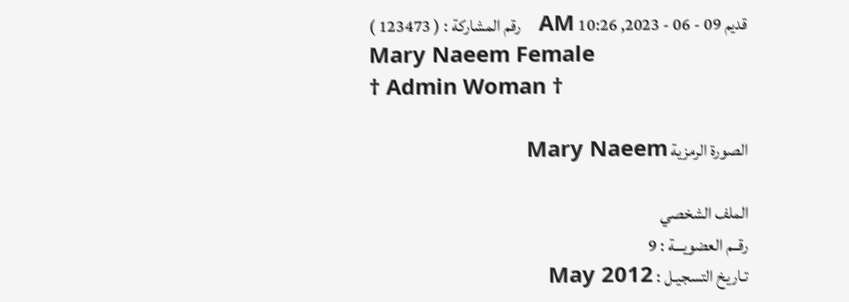قديم 09 - 06 - 2023, 10:26 AM   رقم المشاركة : ( 123473 )
Mary Naeem Female
† Admin Woman †

الصورة الرمزية Mary Naeem

الملف الشخصي
رقــم العضويـــة : 9
تـاريخ التسجيـل : May 2012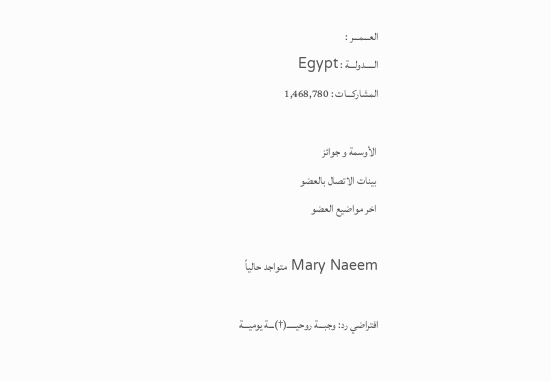العـــمـــر :
الـــــدولـــة : Egypt
المشاركـــات : 1,468,780

 الأوسمة و جوائز
 بينات الاتصال بالعضو
 اخر مواضيع العضو

Mary Naeem متواجد حالياً

افتراضي رد: وجبـــة روحيـــــ(†)ـــة يوميـــة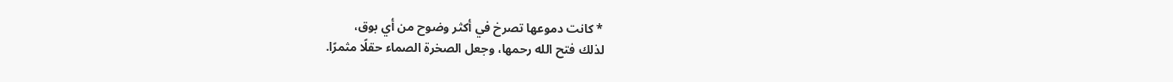* كانت دموعها تصرخ في أكثر وضوح من أي بوق،
لذلك فتح الله رحمها، وجعل الصخرة الصماء حقلًا مثمرًا.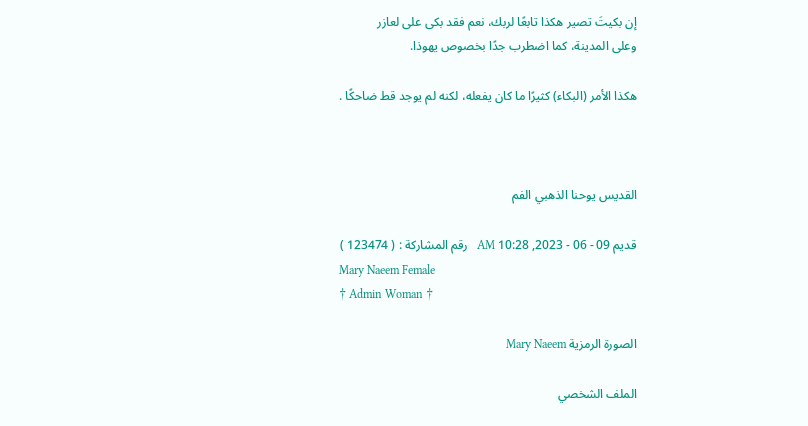إن بكيتَ تصير هكذا تابعًا لربك، نعم فقد بكى على لعازر
وعلى المدينة، كما اضطرب جدًا بخصوص يهوذا.

هكذا الأمر (البكاء) كثيرًا ما كان يفعله، لكنه لم يوجد قط ضاحكًا .



القديس يوحنا الذهبي الفم

قديم 09 - 06 - 2023, 10:28 AM   رقم المشاركة : ( 123474 )
Mary Naeem Female
† Admin Woman †

الصورة الرمزية Mary Naeem

الملف الشخصي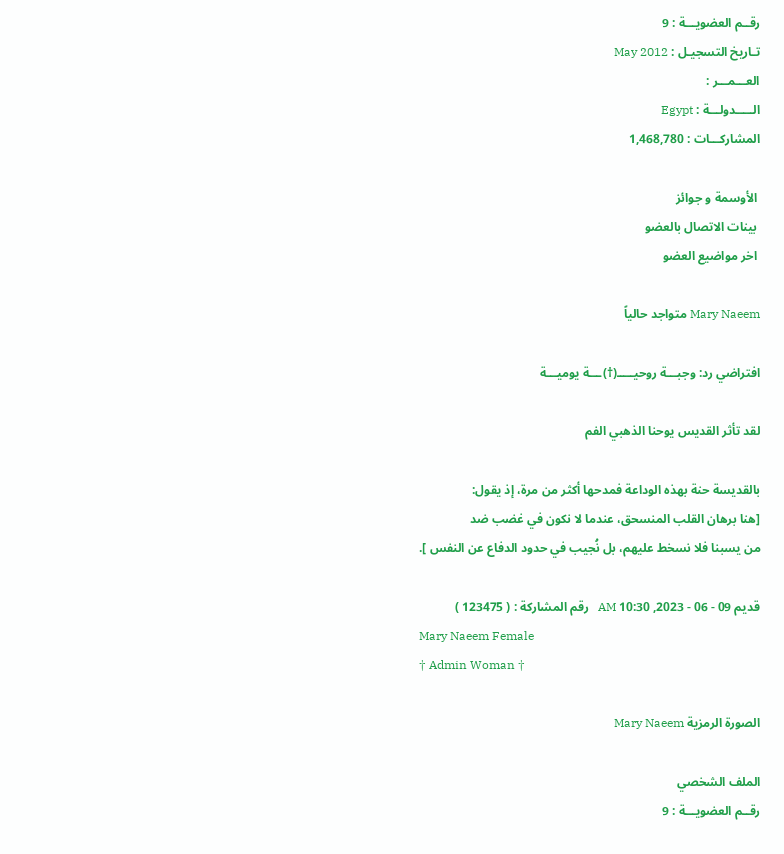رقــم العضويـــة : 9
تـاريخ التسجيـل : May 2012
العـــمـــر :
الـــــدولـــة : Egypt
المشاركـــات : 1,468,780

 الأوسمة و جوائز
 بينات الاتصال بالعضو
 اخر مواضيع العضو

Mary Naeem متواجد حالياً

افتراضي رد: وجبـــة روحيـــــ(†)ـــة يوميـــة

لقد تأثر القديس يوحنا الذهبي الفم

بالقديسة حنة بهذه الوداعة فمدحها أكثر من مرة، إذ يقول:
[هنا برهان القلب المنسحق، عندما لا نكون في غضب ضد
من يسبنا فلا نسخط عليهم، بل نُجيب في حدود الدفاع عن النفس ].

قديم 09 - 06 - 2023, 10:30 AM   رقم المشاركة : ( 123475 )
Mary Naeem Female
† Admin Woman †

الصورة الرمزية Mary Naeem

الملف الشخصي
رقــم العضويـــة : 9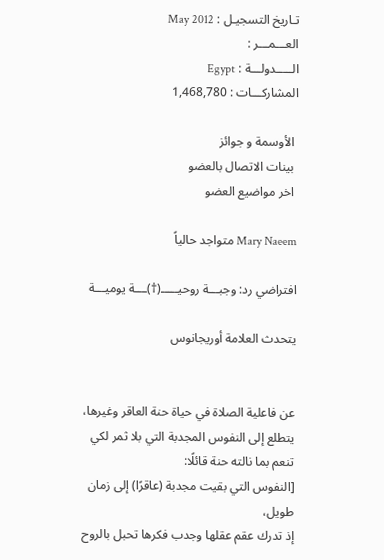تـاريخ التسجيـل : May 2012
العـــمـــر :
الـــــدولـــة : Egypt
المشاركـــات : 1,468,780

 الأوسمة و جوائز
 بينات الاتصال بالعضو
 اخر مواضيع العضو

Mary Naeem متواجد حالياً

افتراضي رد: وجبـــة روحيـــــ(†)ـــة يوميـــة

يتحدث العلامة أوريجانوس


عن فاعلية الصلاة في حياة حنة العاقر وغيرها،
يتطلع إلى النفوس المجدبة التي بلا ثمر لكي تنعم بما نالته حنة قائلًا:
[النفوس التي بقيت مجدبة (عاقرًا) إلى زمان طويل،
إذ تدرك عقم عقلها وجدب فكرها تحبل بالروح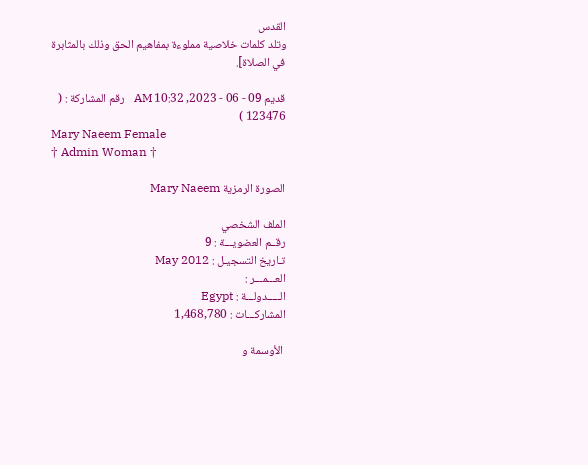القدس
وتلد كلمات خلاصية مملوءة بمفاهيم الحق وذلك بالمثابرة في الصلاة].

قديم 09 - 06 - 2023, 10:32 AM   رقم المشاركة : ( 123476 )
Mary Naeem Female
† Admin Woman †

الصورة الرمزية Mary Naeem

الملف الشخصي
رقــم العضويـــة : 9
تـاريخ التسجيـل : May 2012
العـــمـــر :
الـــــدولـــة : Egypt
المشاركـــات : 1,468,780

 الأوسمة و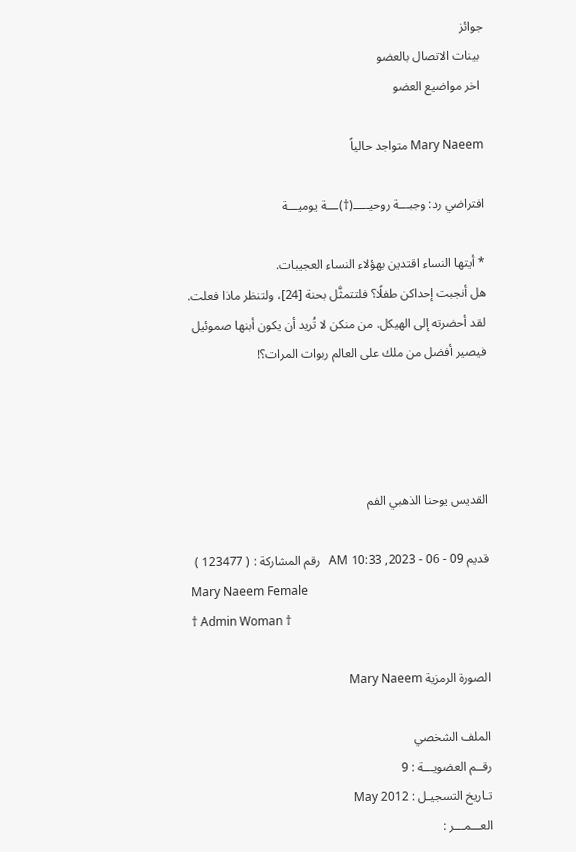جوائز
 بينات الاتصال بالعضو
 اخر مواضيع العضو

Mary Naeem متواجد حالياً

افتراضي رد: وجبـــة روحيـــــ(†)ـــة يوميـــة

* أيتها النساء اقتدين بهؤلاء النساء العجيبات.
هل أنجبت إحداكن طفلًا؟ فلتتمثَّل بحنة [24]، ولتنظر ماذا فعلت.
لقد أحضرته إلى الهيكل. من منكن لا تُريد أن يكون أبنها صموئيل
فيصير أفضل من ملك على العالم ربوات المرات؟!




القديس يوحنا الذهبي الفم

قديم 09 - 06 - 2023, 10:33 AM   رقم المشاركة : ( 123477 )
Mary Naeem Female
† Admin Woman †

الصورة الرمزية Mary Naeem

الملف الشخصي
رقــم العضويـــة : 9
تـاريخ التسجيـل : May 2012
العـــمـــر :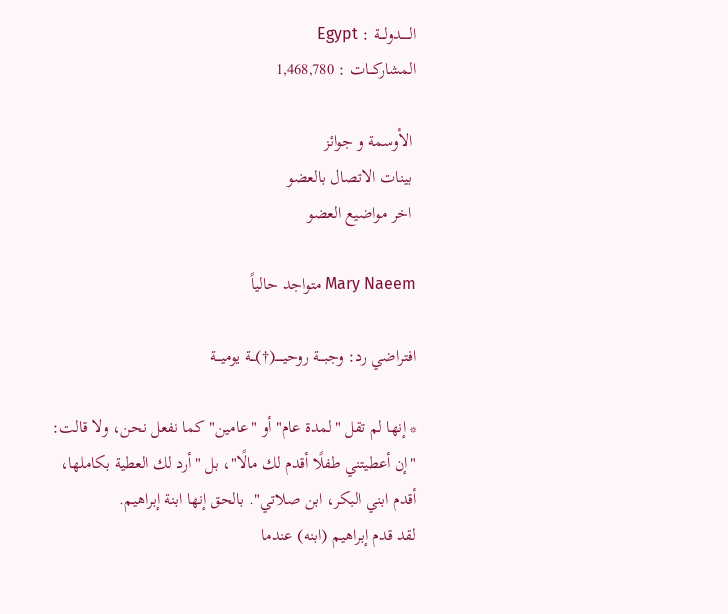الـــــدولـــة : Egypt
المشاركـــات : 1,468,780

 الأوسمة و جوائز
 بينات الاتصال بالعضو
 اخر مواضيع العضو

Mary Naeem متواجد حالياً

افتراضي رد: وجبـــة روحيـــــ(†)ـــة يوميـــة

* إنها لم تقل "لمدة عام" أو "عامين" كما نفعل نحن، ولا قالت:
"إن أعطيتني طفلًا أقدم لك مالًا"، بل "أرد لك العطية بكاملها،
أقدم ابني البكر، ابن صلاتي". بالحق إنها ابنة إبراهيم.
لقد قدم إبراهيم (ابنه) عندما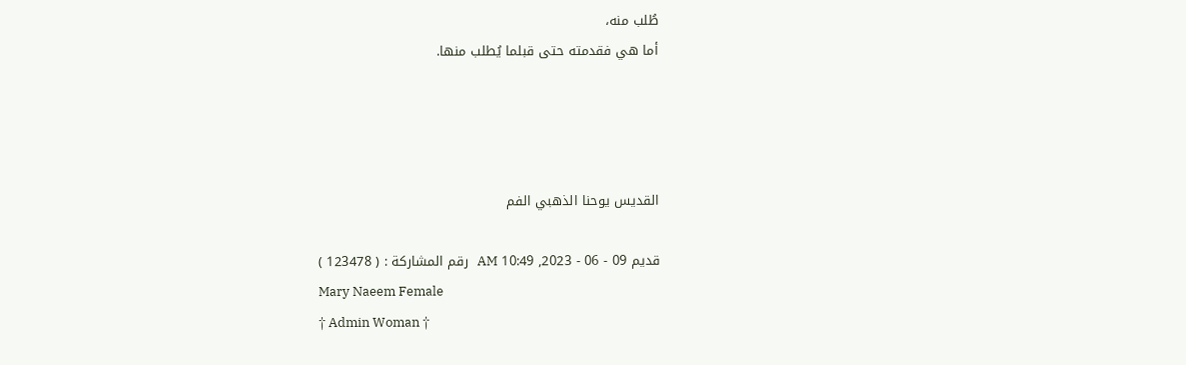طُلب منه،
أما هي فقدمته حتى قبلما يُطلب منها.




القديس يوحنا الذهبي الفم

قديم 09 - 06 - 2023, 10:49 AM   رقم المشاركة : ( 123478 )
Mary Naeem Female
† Admin Woman †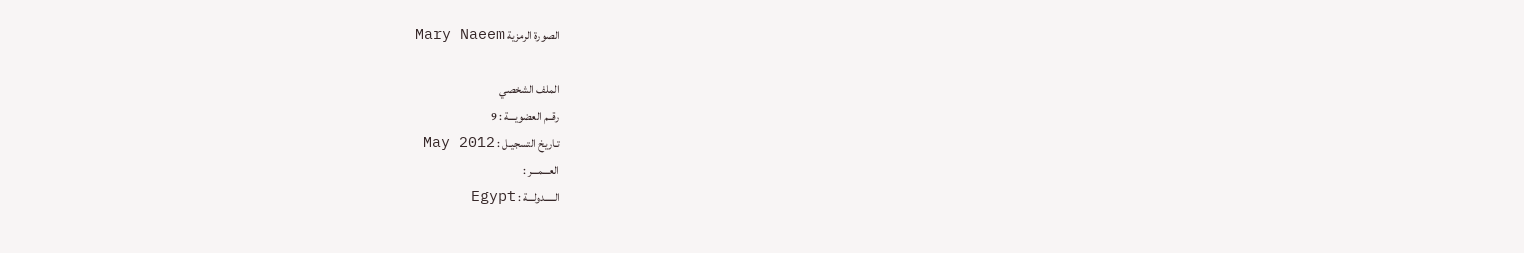الصورة الرمزية Mary Naeem

الملف الشخصي
رقــم العضويـــة : 9
تـاريخ التسجيـل : May 2012
العـــمـــر :
الـــــدولـــة : Egypt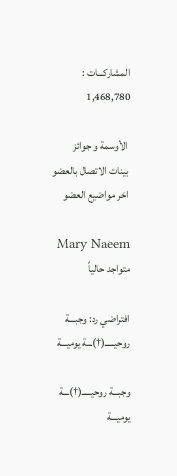المشاركـــات : 1,468,780

 الأوسمة و جوائز
 بينات الاتصال بالعضو
 اخر مواضيع العضو

Mary Naeem متواجد حالياً

افتراضي رد: وجبـــة روحيـــــ(†)ـــة يوميـــة

وجبـــة روحيـــــ(†)ـــة يوميـــة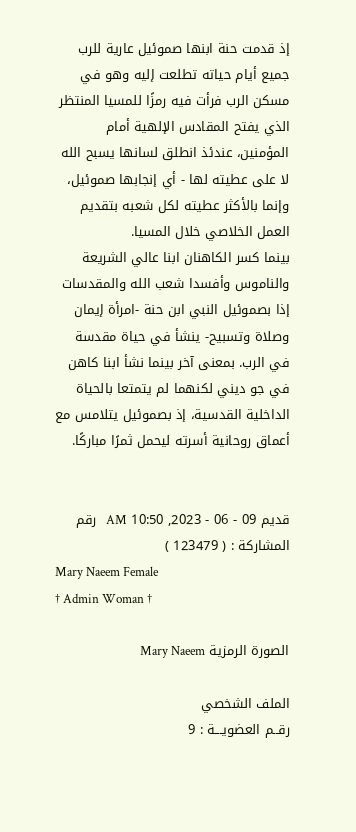إذ قدمت حنة ابنها صموئيل عارية للرب جميع أيام حياته تطلعت إليه وهو في مسكن الرب فرأت فيه رمزًا للمسيا المنتظر الذي يفتح المقادس الإلهية أمام المؤمنين، عندئذ انطلق لسانها يسبح الله لا على عطيته لها - أي إنجابها صموئيل، وإنما بالأكثر عطيته لكل شعبه بتقديم العمل الخلاصي خلال المسيا.
بينما كسر الكاهنان ابنا عالي الشريعة والناموس وأفسدا شعب الله والمقدسات إذا بصموئيل النبي ابن حنة -امرأة إيمان وصلاة وتسبيح- ينشأ في حياة مقدسة في الرب. بمعنى آخر بينما نشأ ابنا كاهن في جو ديني لكنهما لم يتمتعا بالحياة الداخلية القدسية، إذ بصموئيل يتلامس مع أعماق روحانية أسرته ليحمل ثمرًا مباركًا.


قديم 09 - 06 - 2023, 10:50 AM   رقم المشاركة : ( 123479 )
Mary Naeem Female
† Admin Woman †

الصورة الرمزية Mary Naeem

الملف الشخصي
رقــم العضويـــة : 9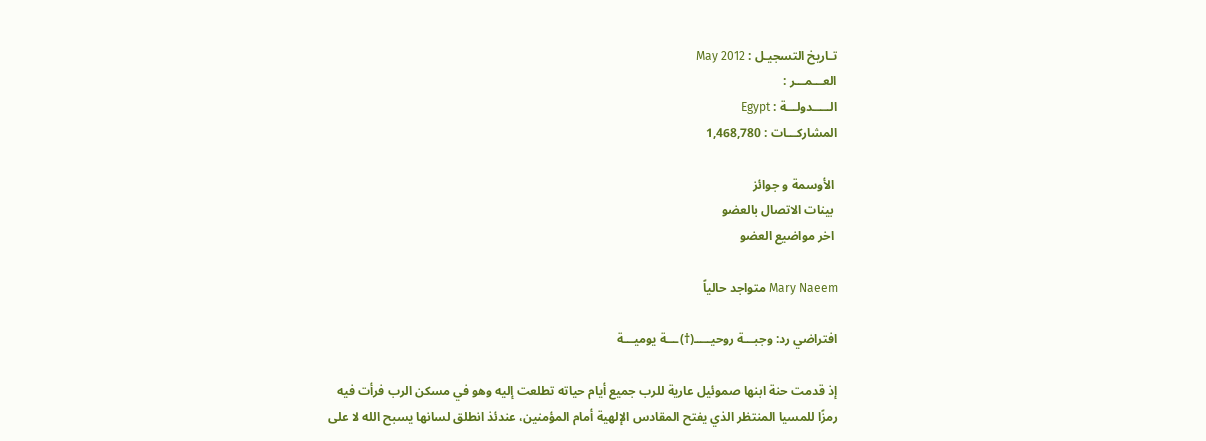تـاريخ التسجيـل : May 2012
العـــمـــر :
الـــــدولـــة : Egypt
المشاركـــات : 1,468,780

 الأوسمة و جوائز
 بينات الاتصال بالعضو
 اخر مواضيع العضو

Mary Naeem متواجد حالياً

افتراضي رد: وجبـــة روحيـــــ(†)ـــة يوميـــة

إذ قدمت حنة ابنها صموئيل عارية للرب جميع أيام حياته تطلعت إليه وهو في مسكن الرب فرأت فيه رمزًا للمسيا المنتظر الذي يفتح المقادس الإلهية أمام المؤمنين، عندئذ انطلق لسانها يسبح الله لا على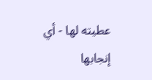عطيته لها - أي إنجابها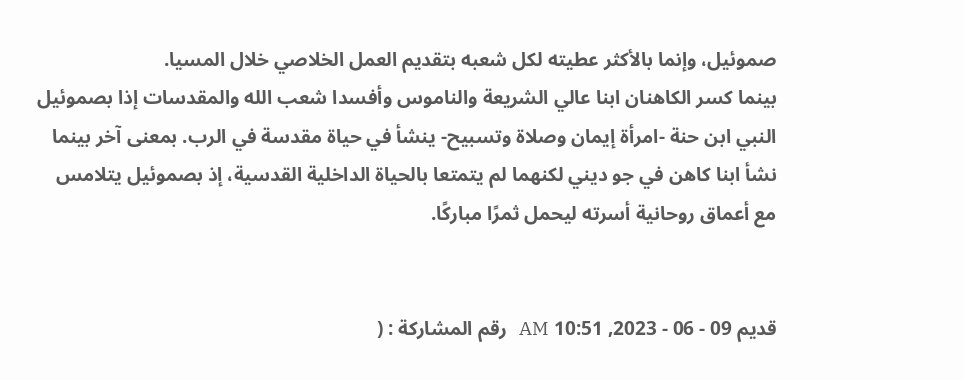صموئيل، وإنما بالأكثر عطيته لكل شعبه بتقديم العمل الخلاصي خلال المسيا.
بينما كسر الكاهنان ابنا عالي الشريعة والناموس وأفسدا شعب الله والمقدسات إذا بصموئيل النبي ابن حنة -امرأة إيمان وصلاة وتسبيح- ينشأ في حياة مقدسة في الرب. بمعنى آخر بينما نشأ ابنا كاهن في جو ديني لكنهما لم يتمتعا بالحياة الداخلية القدسية، إذ بصموئيل يتلامس مع أعماق روحانية أسرته ليحمل ثمرًا مباركًا.


قديم 09 - 06 - 2023, 10:51 AM   رقم المشاركة : (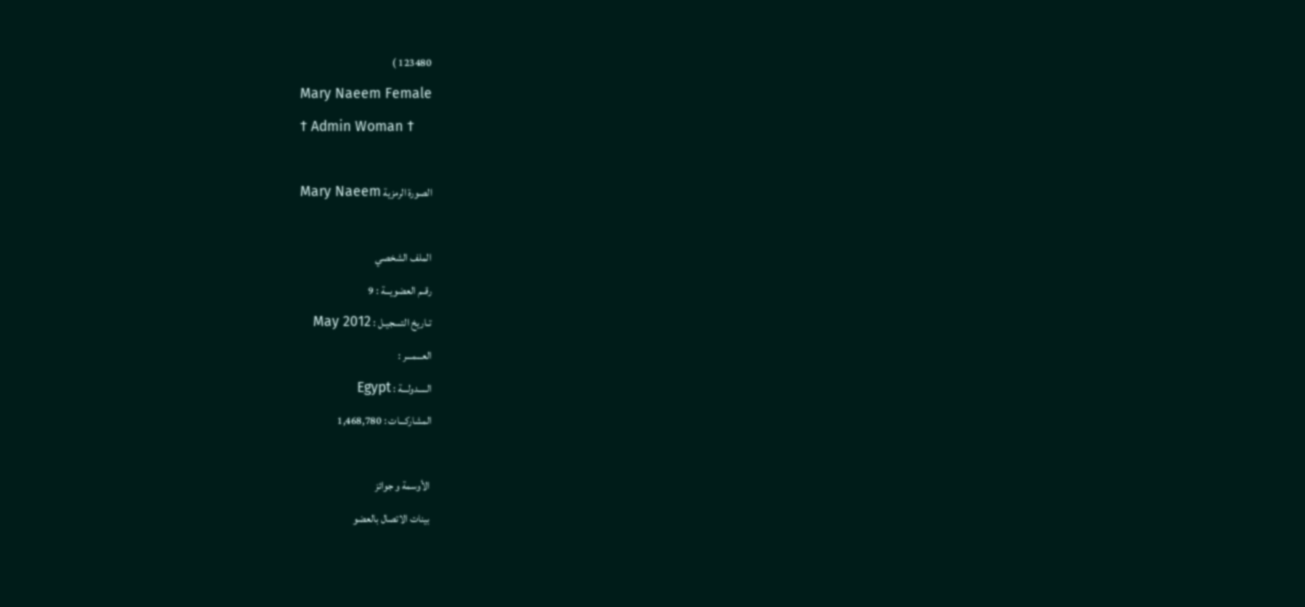123480 )
Mary Naeem Female
† Admin Woman †

الصورة الرمزية Mary Naeem

الملف الشخصي
رقــم العضويـــة : 9
تـاريخ التسجيـل : May 2012
العـــمـــر :
الـــــدولـــة : Egypt
المشاركـــات : 1,468,780

 الأوسمة و جوائز
 بينات الاتصال بالعضو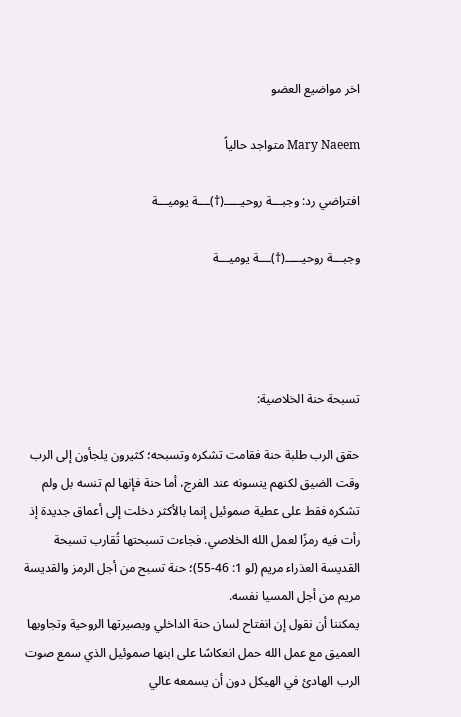اخر مواضيع العضو

Mary Naeem متواجد حالياً

افتراضي رد: وجبـــة روحيـــــ(†)ـــة يوميـــة

وجبـــة روحيـــــ(†)ـــة يوميـــة




تسبحة حنة الخلاصية:

حقق الرب طلبة حنة فقامت تشكره وتسبحه؛ كثيرون يلجأون إلى الرب وقت الضيق لكنهم ينسونه عند الفرج، أما حنة فإنها لم تنسه بل ولم تشكره فقط على عطية صموئيل إنما بالأكثر دخلت إلى أعماق جديدة إذ رأت فيه رمزًا لعمل الله الخلاصي. فجاءت تسبحتها تُقارب تسبحة القديسة العذراء مريم (لو 1: 46-55)؛ حنة تسبح من أجل الرمز والقديسة مريم من أجل المسيا نفسه.
يمكننا أن نقول إن انفتاح لسان حنة الداخلي وبصيرتها الروحية وتجاوبها العميق مع عمل الله حمل انعكاسًا على ابنها صموئيل الذي سمع صوت الرب الهادئ في الهيكل دون أن يسمعه عالي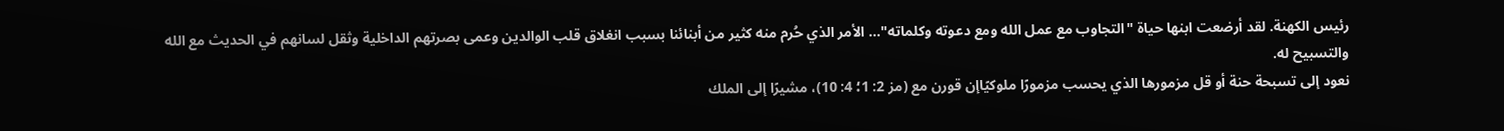رئيس الكهنة. لقد أرضعت ابنها حياة "التجاوب مع عمل الله ومع دعوته وكلماته"... الأمر الذي حُرم منه كثير من أبنائنا بسبب انغلاق قلب الوالدين وعمى بصرتهم الداخلية وثقل لسانهم في الحديث مع الله والتسبيح له.
نعود إلى تسبحة حنة أو قل مزمورها الذي يحسب مزمورًا ملوكيًاإن قورن مع (مز 2: 1؛ 4: 10)، مشيرًا إلى الملك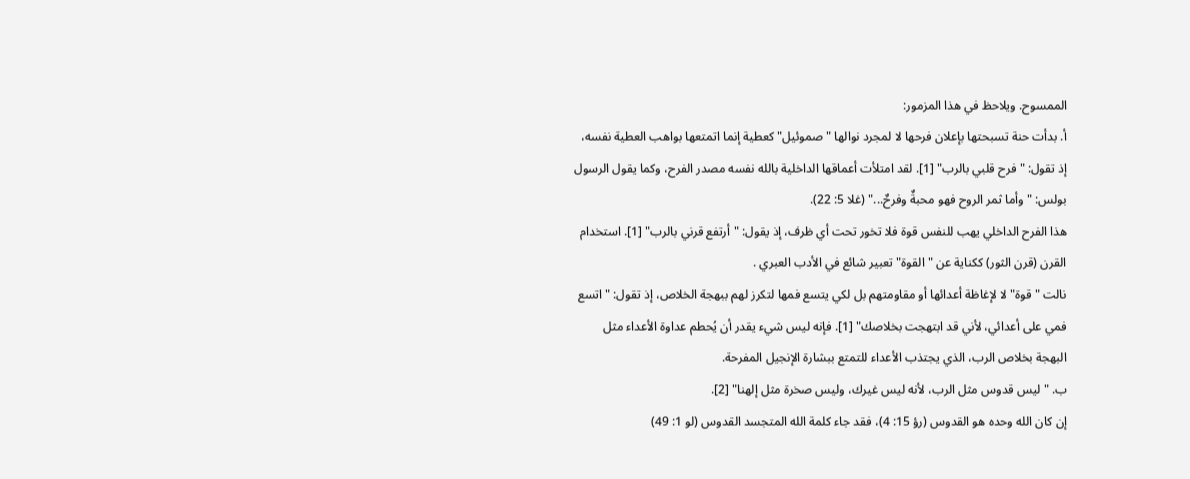الممسوح. ويلاحظ في هذا المزمور:
أ. بدأت حنة تسبحتها بإعلان فرحها لا لمجرد نوالها "صموئيل" كعطية إنما اتمتعها بواهب العطية نفسه، إذ تقول: "فرح قلبي بالرب" [1]. لقد امتلأت أعماقها الداخلية بالله نفسه مصدر الفرح، وكما يقول الرسول بولس: "وأما ثمر الروح فهو محبةٌ وفرحٌ..." (غلا 5: 22).
هذا الفرح الداخلي يهب للنفس قوة فلا تخور تحت أي ظرف، إذ يقول: "أرتفع قرني بالرب" [1]. استخدام القرن (قرن الثور) ككناية عن "القوة" تعبير شائع في الأدب العبري .
نالت "قوة" لا لإغاظة أعدائها أو مقاومتهم بل لكي يتسع فمها لتكرز لهم ببهجة الخلاص، إذ تقول: "اتسع فمي على أعدائي، لأني قد ابتهجت بخلاصك" [1]. فإنه ليس شيء يقدر أن يُحطم عداوة الأعداء مثل البهجة بخلاص الرب، الذي يجتذب الأعداء للتمتع ببشارة الإنجيل المفرحة.
ب. "ليس قدوس مثل الرب، لأنه ليس غيرك، وليس صخرة مثل إلهنا" [2].
إن كان الله وحده هو القدوس (رؤ 15: 4)، فقد جاء كلمة الله المتجسد القدوس (لو 1: 49)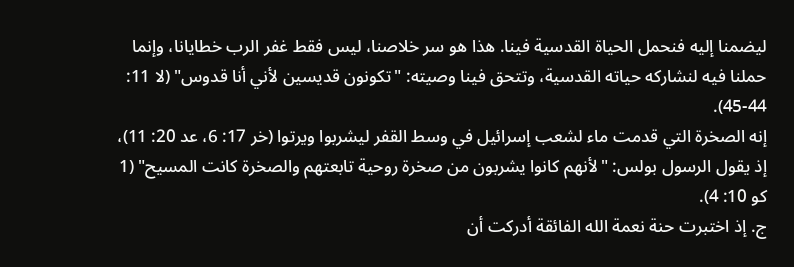ليضمنا إليه فنحمل الحياة القدسية فينا. هذا هو سر خلاصنا، ليس فقط غفر الرب خطايانا، وإنما حملنا فيه لنشاركه حياته القدسية، وتتحق فينا وصيته: "تكونون قديسين لأني أنا قدوس" (لا 11: 44-45).
إنه الصخرة التي قدمت ماء لشعب إسرائيل في وسط القفر ليشربوا ويرتوا (خر 17: 6، عد 20: 11)، إذ يقول الرسول بولس: "لأنهم كانوا يشربون من صخرة روحية تابعتهم والصخرة كانت المسيح" (1 كو 10: 4).
ج. إذ اختبرت حنة نعمة الله الفائقة أدركت أن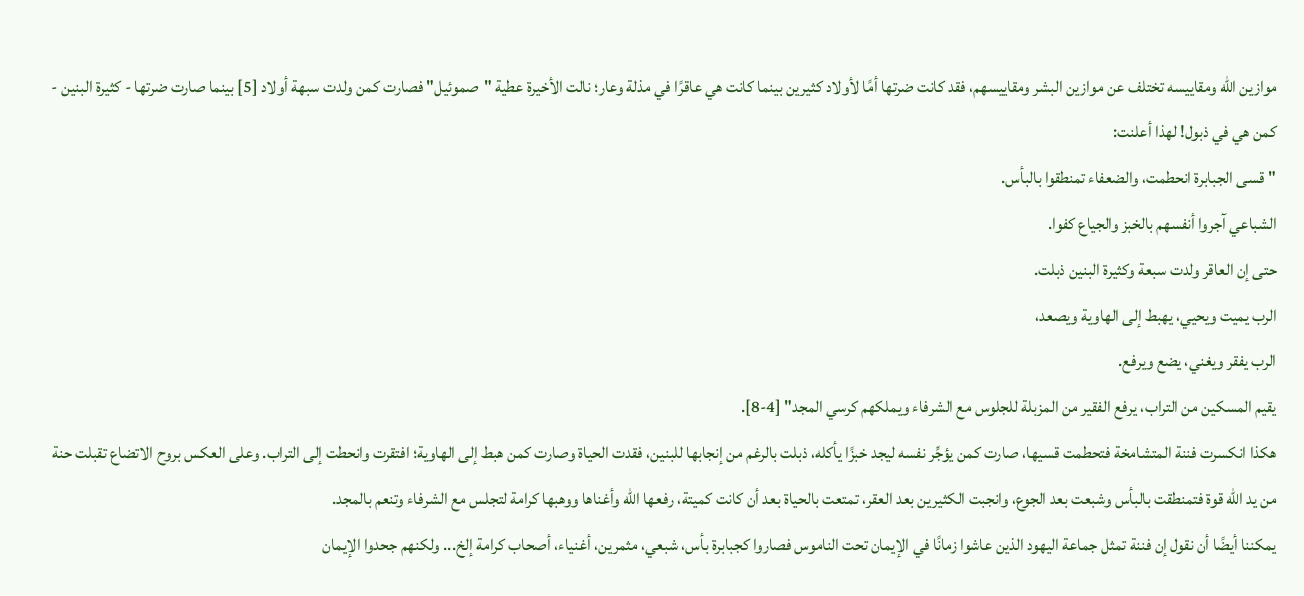موازين الله ومقاييسه تختلف عن موازين البشر ومقاييسهم، فقد كانت ضرتها أمًا لأولاد كثيرين بينما كانت هي عاقرًا في مذلة وعار؛ نالت الأخيرة عطية "صموئيل" فصارت كمن ولدت سبهة أولاد [5] بينما صارت ضرتها - كثيرة البنين - كمن هي في ذبول! لهذا أعلنت:
"قسى الجبابرة انحطمت، والضعفاء تمنطقوا بالبأس.
الشباعي آجروا أنفسهم بالخبز والجياع كفوا.
حتى إن العاقر ولدت سبعة وكثيرة البنين ذبلت.
الرب يميت ويحيي، يهبط إلى الهاوية ويصعد،
الرب يفقر ويغني، يضع ويرفع.
يقيم المسكين من التراب، يرفع الفقير من المزبلة للجلوس مع الشرفاء ويملكهم كرسي المجد" [4-8].
هكذا انكسرت فننة المتشامخة فتحطمت قسيها، صارت كمن يؤجِّر نفسه ليجد خبزًا يأكله، ذبلت بالرغم من إنجابها للبنين، فقدت الحياة وصارت كمن هبط إلى الهاوية؛ افتقرت وانحطت إلى التراب. وعلى العكس بروح الاتضاع تقبلت حنة من يد الله قوة فتمنطقت بالبأس وشبعت بعد الجوع، وانجبت الكثيرين بعد العقر، تمتعت بالحياة بعد أن كانت كميتة، رفعها الله وأغناها ووهبها كرامة لتجلس مع الشرفاء وتنعم بالمجد.
يمكننا أيضًا أن نقول إن فننة تمثل جماعة اليهود الذين عاشوا زمانًا في الإيمان تحت الناموس فصاروا كجبابرة بأس، شبعي، مثمرين، أغنياء، أصحاب كرامة إلخ... ولكنهم جحدوا الإيمان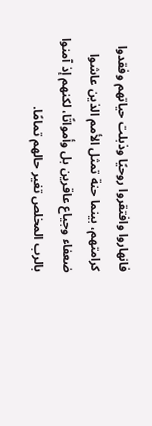فانهاروا وافتقروا روحيًا وذبلت حياتهم وفقدوا كرامتهم، بينما حنة تمثل الأمم الذين عاشوا ضعفاء وجياع عاقرين بل وأمواتًا، لكنهم إذ آمنوا بالرب المخلص تغير حالهم تمامًا.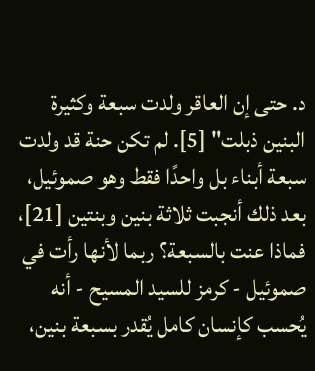د. حتى إن العاقر ولدت سبعة وكثيرة البنين ذبلت" [5]. لم تكن حنة قد ولدت سبعة أبناء بل واحدًا فقط وهو صموئيل، بعد ذلك أنجبت ثلاثة بنين وبنتين [21]، فماذا عنت بالسبعة؟ ربما لأنها رأت في صموئيل - كرمز للسيد المسيح - أنه يُحسب كإنسان كامل يُقدر بسبعة بنين،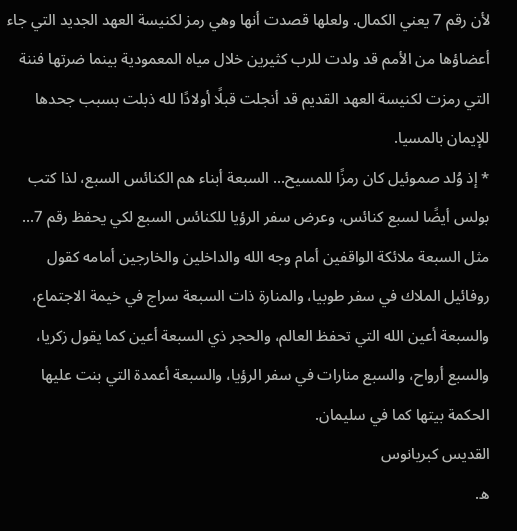لأن رقم 7 يعني الكمال. ولعلها قصدت أنها وهي رمز لكنيسة العهد الجديد التي جاء أعضاؤها من الأمم قد ولدت للرب كثيرين خلال مياه المعمودية بينما ضرتها فننة التي رمزت لكنيسة العهد القديم قد أنجلت قبلًا أولادًا لله ذبلت بسبب جحدها للإيمان بالمسيا.
* إذ وُلد صموئيل كان رمزًا للمسيح... السبعة أبناء هم الكنائس السبع، لذا كتب بولس أيضًا لسبع كنائس، وعرض سفر الرؤيا للكنائس السبع لكي يحفظ رقم 7... مثل السبعة ملائكة الواقفين أمام وجه الله والداخلين والخارجين أمامه كقول روفائيل الملاك في سفر طوبيا، والمنارة ذات السبعة سراج في خيمة الاجتماع، والسبعة أعين الله التي تحفظ العالم، والحجر ذي السبعة أعين كما يقول زكريا، والسبع أرواح، والسبع منارات في سفر الرؤيا، والسبعة أعمدة التي بنت عليها الحكمة بيتها كما في سليمان.
القديس كبريانوس
ه.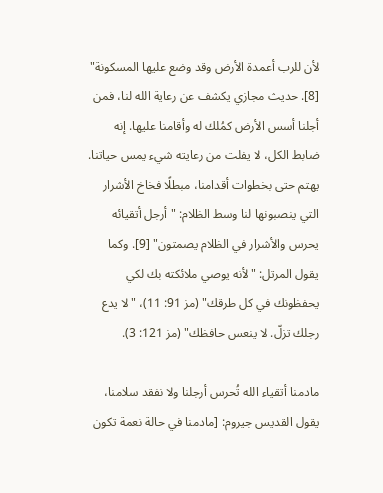لأن للرب أعمدة الأرض وقد وضع عليها المسكونة" [8]. حديث مجازي يكشف عن رعاية الله لنا، فمن أجلنا أسس الأرض كمُلك له وأقامنا عليها. إنه ضابط الكل، لا يفلت من رعايته شيء يمس حياتنا. يهتم حتى بخطوات أقدامنا، مبطلًا فخاخ الأشرار التي ينصبونها لنا وسط الظلام: "أرجل أتقيائه يحرس والأشرار في الظلام يصمتون" [9]. وكما يقول المرتل: "لأنه يوصي ملائكته بك لكي يحفظونك في كل طرقك" (مز 91: 11)، "لا يدع رجلك تزلّ. لا ينعس حافظك" (مز 121: 3).

مادمنا أتقياء الله تُحرس أرجلنا ولا نفقد سلامنا، يقول القديس جيروم: [مادمنا في حالة نعمة تكون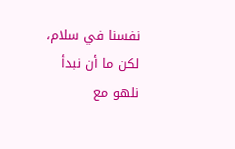نفسنا في سلام، لكن ما أن نبدأ نلهو مع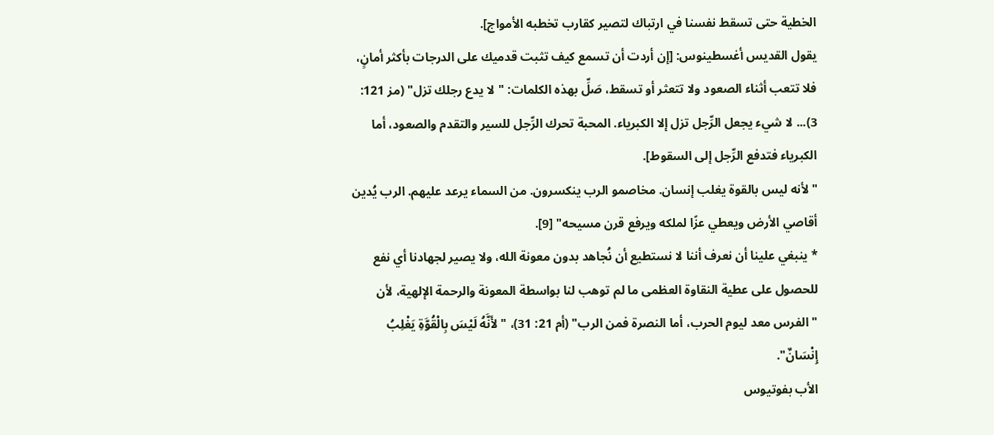الخطية حتى تسقط نفسنا في ارتباك لتصير كقارب تخطبه الأمواج].
يقول القديس أغسطينوس: [إن أردت أن تسمع كيف تثبت قدميك على الدرجات بأكثر أمانٍ، فلا تتعب أثناء الصعود ولا تتعثر أو تسقط، صَلِّ بهذه الكلمات: "لا يدع رجلك تزل" (مز 121: 3)... لا شيء يجعل الرِّجل تزل إلا الكبرياء. المحبة تحرك الرِّجل للسير والتقدم والصعود، أما الكبرياء فتدفع الرِّجل إلى السقوط].
"لأنه ليس بالقوة يغلب إنسان. مخاصمو الرب ينكسرون. من السماء يرعد عليهم. الرب يُدين أقاصي الأرض ويعطي عزًا لملكه ويرفع قرن مسيحه" [9].
* ينبغي علينا أن نعرف أننا لا نستطيع أن نُجاهد بدون معونة الله، ولا يصير لجهادنا أي نفع للحصول على عطية النقاوة العظمى ما لم توهب لنا بواسطة المعونة والرحمة الإلهية، لأن "الفرس معد ليوم الحرب، أما النصرة فمن الرب" (أم 21: 31)، "لأَنَّهُ لَيْسَ بِالْقُوَّةِ يَغْلِبُ إِنْسَانٌ".
الأب بفوتيوس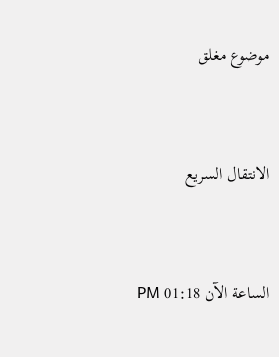موضوع مغلق


الانتقال السريع


الساعة الآن 01:18 PM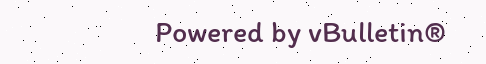Powered by vBulletin®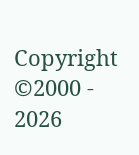Copyright ©2000 - 2026